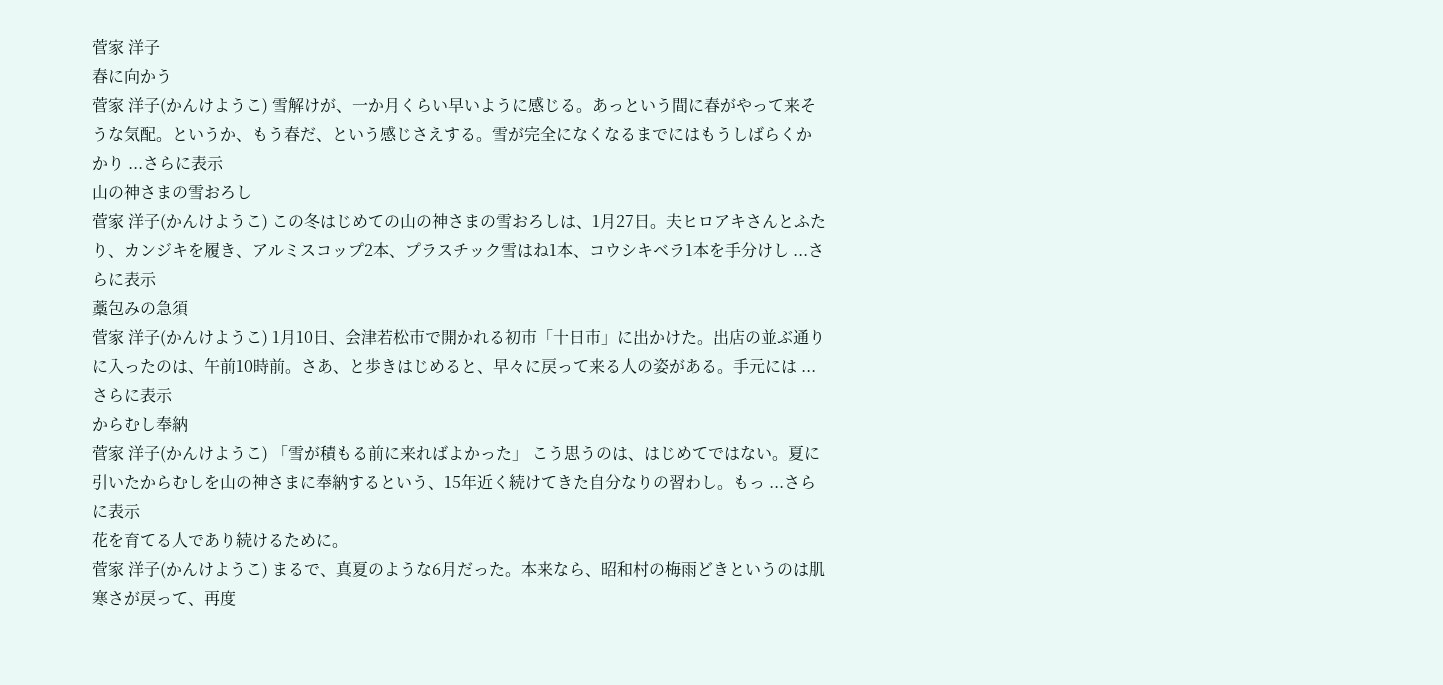菅家 洋子
春に向かう
菅家 洋子(かんけようこ) 雪解けが、一か月くらい早いように感じる。あっという間に春がやって来そうな気配。というか、もう春だ、という感じさえする。雪が完全になくなるまでにはもうしばらくかかり ...さらに表示
山の神さまの雪おろし
菅家 洋子(かんけようこ) この冬はじめての山の神さまの雪おろしは、1月27日。夫ヒロアキさんとふたり、カンジキを履き、アルミスコップ2本、プラスチック雪はね1本、コウシキベラ1本を手分けし ...さらに表示
藁包みの急須
菅家 洋子(かんけようこ) 1月10日、会津若松市で開かれる初市「十日市」に出かけた。出店の並ぶ通りに入ったのは、午前10時前。さあ、と歩きはじめると、早々に戻って来る人の姿がある。手元には ...さらに表示
からむし奉納
菅家 洋子(かんけようこ) 「雪が積もる前に来ればよかった」 こう思うのは、はじめてではない。夏に引いたからむしを山の神さまに奉納するという、15年近く続けてきた自分なりの習わし。もっ ...さらに表示
花を育てる人であり続けるために。
菅家 洋子(かんけようこ) まるで、真夏のような6月だった。本来なら、昭和村の梅雨どきというのは肌寒さが戻って、再度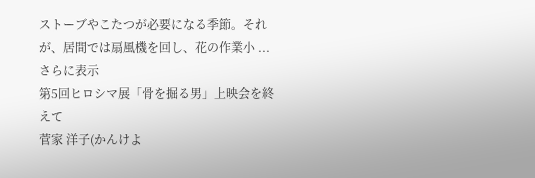ストーブやこたつが必要になる季節。それが、居間では扇風機を回し、花の作業小 ...さらに表示
第5回ヒロシマ展「骨を掘る男」上映会を終えて
菅家 洋子(かんけよ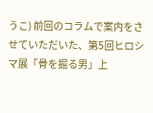うこ) 前回のコラムで案内をさせていただいた、第5回ヒロシマ展「骨を掘る男」上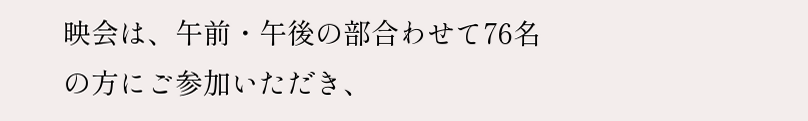映会は、午前・午後の部合わせて76名の方にご参加いただき、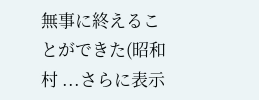無事に終えることができた(昭和村 ...さらに表示